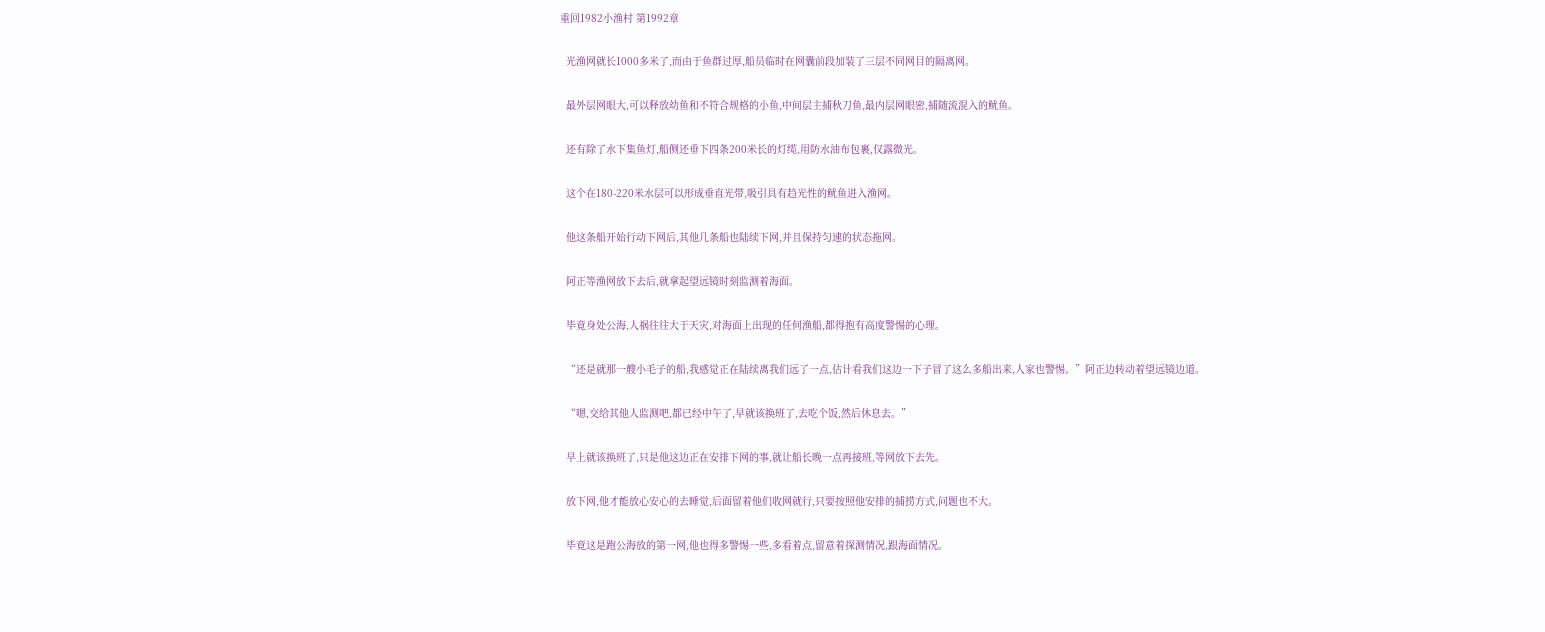重回1982小渔村 第1992章

  光渔网就长1000多米了,而由于鱼群过厚,船员临时在网囊前段加装了三层不同网目的隔离网。

  最外层网眼大,可以释放幼鱼和不符合规格的小鱼,中间层主捕秋刀鱼,最内层网眼密,捕随流混入的鱿鱼。

  还有除了水下集鱼灯,船侧还垂下四条200米长的灯缆,用防水油布包裹,仅露微光。

  这个在180-220米水层可以形成垂直光带,吸引具有趋光性的鱿鱼进入渔网。

  他这条船开始行动下网后,其他几条船也陆续下网,并且保持匀速的状态拖网。

  阿正等渔网放下去后,就拿起望远镜时刻监测着海面。

  毕竟身处公海,人祸往往大于天灾,对海面上出现的任何渔船,都得抱有高度警惕的心理。

  “还是就那一艘小毛子的船,我感觉正在陆续离我们远了一点,估计看我们这边一下子冒了这么多船出来,人家也警惕。”阿正边转动着望远镜边道。

  “嗯,交给其他人监测吧,都已经中午了,早就该换班了,去吃个饭,然后休息去。”

  早上就该换班了,只是他这边正在安排下网的事,就让船长晚一点再接班,等网放下去先。

  放下网,他才能放心安心的去睡觉,后面留着他们收网就行,只要按照他安排的捕捞方式,问题也不大。

  毕竟这是跑公海放的第一网,他也得多警惕一些,多看着点,留意着探测情况,跟海面情况。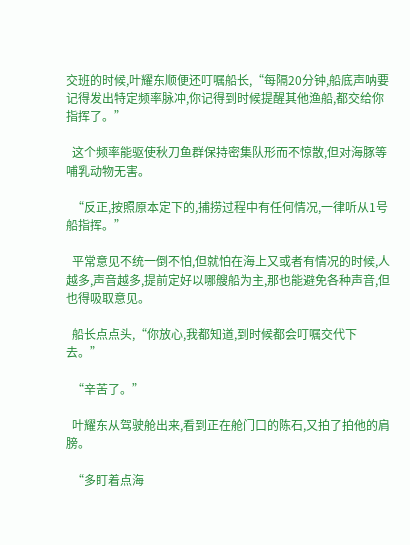交班的时候,叶耀东顺便还叮嘱船长,“每隔20分钟,船底声呐要记得发出特定频率脉冲,你记得到时候提醒其他渔船,都交给你指挥了。”

  这个频率能驱使秋刀鱼群保持密集队形而不惊散,但对海豚等哺乳动物无害。

  “反正,按照原本定下的,捕捞过程中有任何情况,一律听从1号船指挥。”

  平常意见不统一倒不怕,但就怕在海上又或者有情况的时候,人越多,声音越多,提前定好以哪艘船为主,那也能避免各种声音,但也得吸取意见。

  船长点点头,“你放心,我都知道,到时候都会叮嘱交代下去。”

  “辛苦了。”

  叶耀东从驾驶舱出来,看到正在舱门口的陈石,又拍了拍他的肩膀。

  “多盯着点海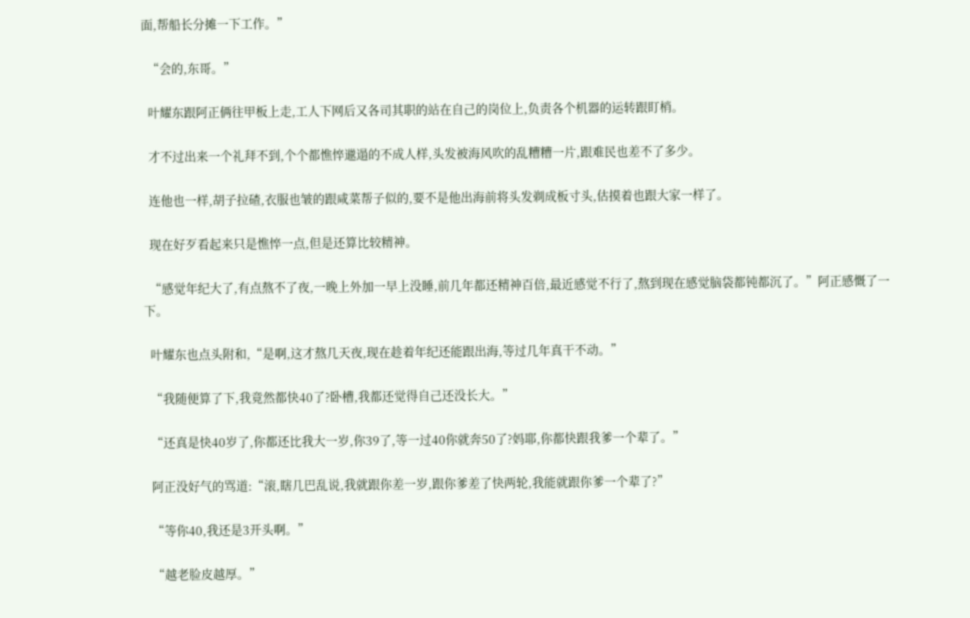面,帮船长分摊一下工作。”

  “会的,东哥。”

  叶耀东跟阿正俩往甲板上走,工人下网后又各司其职的站在自己的岗位上,负责各个机器的运转跟盯梢。

  才不过出来一个礼拜不到,个个都憔悴邋遢的不成人样,头发被海风吹的乱糟糟一片,跟难民也差不了多少。

  连他也一样,胡子拉碴,衣服也皱的跟咸菜帮子似的,要不是他出海前将头发剃成板寸头,估摸着也跟大家一样了。

  现在好歹看起来只是憔悴一点,但是还算比较精神。

  “感觉年纪大了,有点熬不了夜,一晚上外加一早上没睡,前几年都还精神百倍,最近感觉不行了,熬到现在感觉脑袋都钝都沉了。”阿正感慨了一下。

  叶耀东也点头附和,“是啊,这才熬几天夜,现在趁着年纪还能跟出海,等过几年真干不动。”

  “我随便算了下,我竟然都快40了?卧槽,我都还觉得自己还没长大。”

  “还真是快40岁了,你都还比我大一岁,你39了,等一过40你就奔50了?妈耶,你都快跟我爹一个辈了。”

  阿正没好气的骂道:“滚,瞎几巴乱说,我就跟你差一岁,跟你爹差了快两轮,我能就跟你爹一个辈了?”

  “等你40,我还是3开头啊。”

  “越老脸皮越厚。”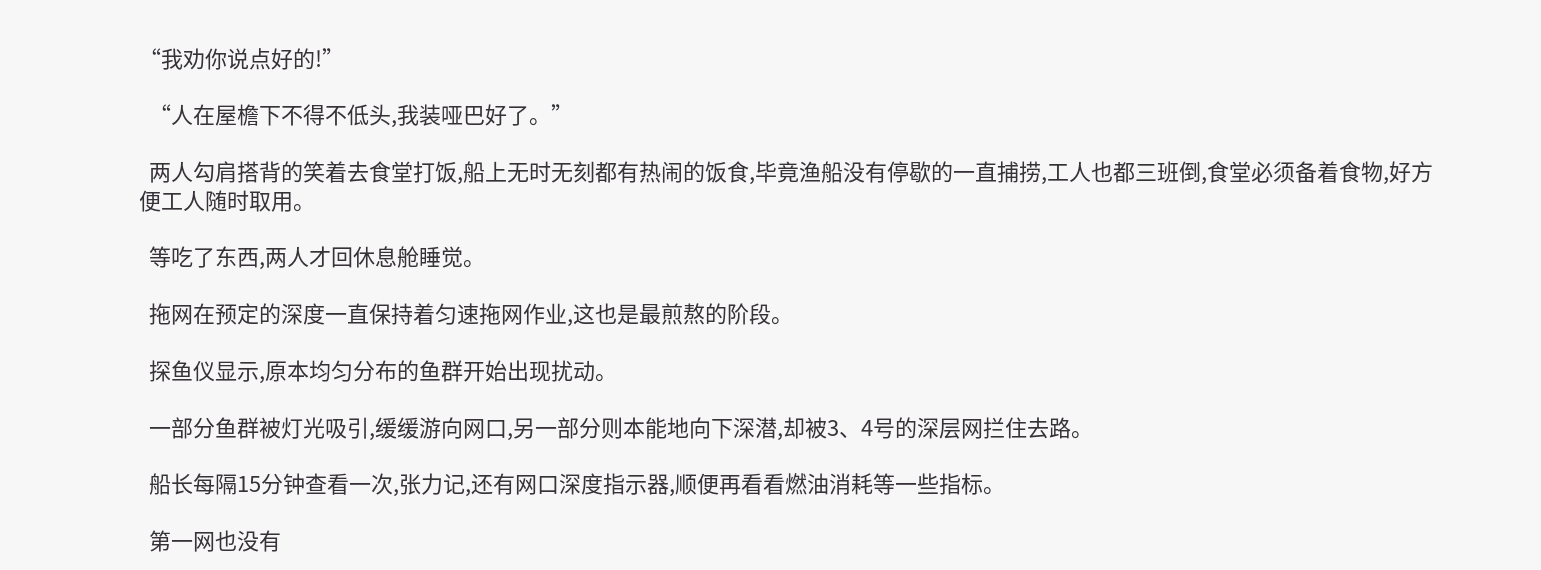“我劝你说点好的!”

  “人在屋檐下不得不低头,我装哑巴好了。”

  两人勾肩搭背的笑着去食堂打饭,船上无时无刻都有热闹的饭食,毕竟渔船没有停歇的一直捕捞,工人也都三班倒,食堂必须备着食物,好方便工人随时取用。

  等吃了东西,两人才回休息舱睡觉。

  拖网在预定的深度一直保持着匀速拖网作业,这也是最煎熬的阶段。

  探鱼仪显示,原本均匀分布的鱼群开始出现扰动。

  一部分鱼群被灯光吸引,缓缓游向网口,另一部分则本能地向下深潜,却被3、4号的深层网拦住去路。

  船长每隔15分钟查看一次,张力记,还有网口深度指示器,顺便再看看燃油消耗等一些指标。

  第一网也没有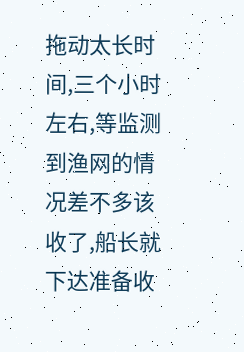拖动太长时间,三个小时左右,等监测到渔网的情况差不多该收了,船长就下达准备收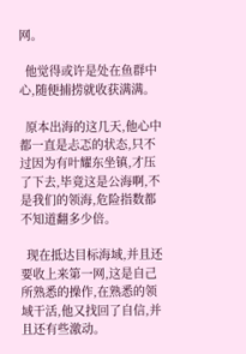网。

  他觉得或许是处在鱼群中心,随便捕捞就收获满满。

  原本出海的这几天,他心中都一直是忐忑的状态,只不过因为有叶耀东坐镇,才压了下去,毕竟这是公海啊,不是我们的领海,危险指数都不知道翻多少倍。

  现在抵达目标海域,并且还要收上来第一网,这是自己所熟悉的操作,在熟悉的领域干活,他又找回了自信,并且还有些激动。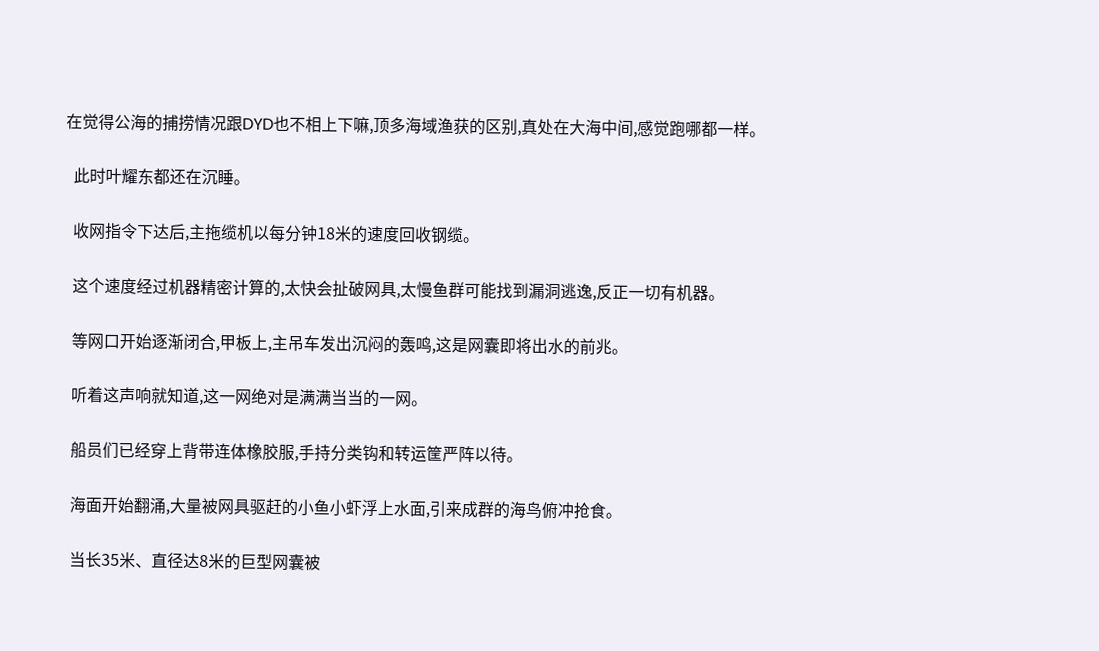在觉得公海的捕捞情况跟DYD也不相上下嘛,顶多海域渔获的区别,真处在大海中间,感觉跑哪都一样。

  此时叶耀东都还在沉睡。

  收网指令下达后,主拖缆机以每分钟18米的速度回收钢缆。

  这个速度经过机器精密计算的,太快会扯破网具,太慢鱼群可能找到漏洞逃逸,反正一切有机器。

  等网口开始逐渐闭合,甲板上,主吊车发出沉闷的轰鸣,这是网囊即将出水的前兆。

  听着这声响就知道,这一网绝对是满满当当的一网。

  船员们已经穿上背带连体橡胶服,手持分类钩和转运筐严阵以待。

  海面开始翻涌,大量被网具驱赶的小鱼小虾浮上水面,引来成群的海鸟俯冲抢食。

  当长35米、直径达8米的巨型网囊被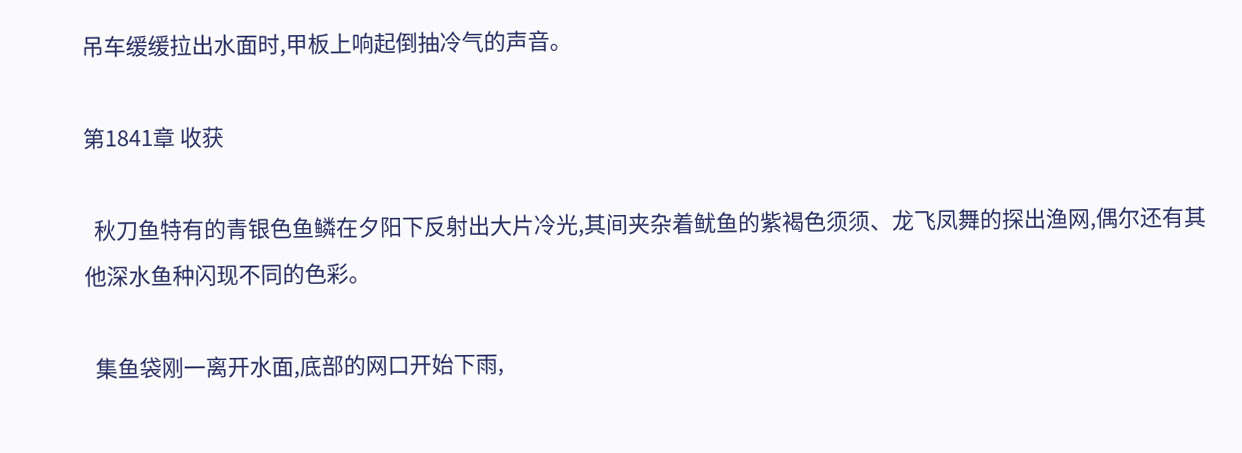吊车缓缓拉出水面时,甲板上响起倒抽冷气的声音。

第1841章 收获

  秋刀鱼特有的青银色鱼鳞在夕阳下反射出大片冷光,其间夹杂着鱿鱼的紫褐色须须、龙飞凤舞的探出渔网,偶尔还有其他深水鱼种闪现不同的色彩。

  集鱼袋刚一离开水面,底部的网口开始下雨,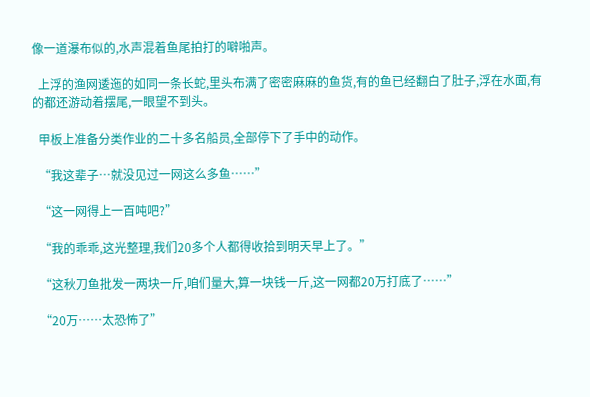像一道瀑布似的,水声混着鱼尾拍打的噼啪声。

  上浮的渔网逶迤的如同一条长蛇,里头布满了密密麻麻的鱼货,有的鱼已经翻白了肚子,浮在水面,有的都还游动着摆尾,一眼望不到头。

  甲板上准备分类作业的二十多名船员,全部停下了手中的动作。

  “我这辈子…就没见过一网这么多鱼……”

  “这一网得上一百吨吧?”

  “我的乖乖,这光整理,我们20多个人都得收拾到明天早上了。”

  “这秋刀鱼批发一两块一斤,咱们量大,算一块钱一斤,这一网都20万打底了……”

  “20万……太恐怖了”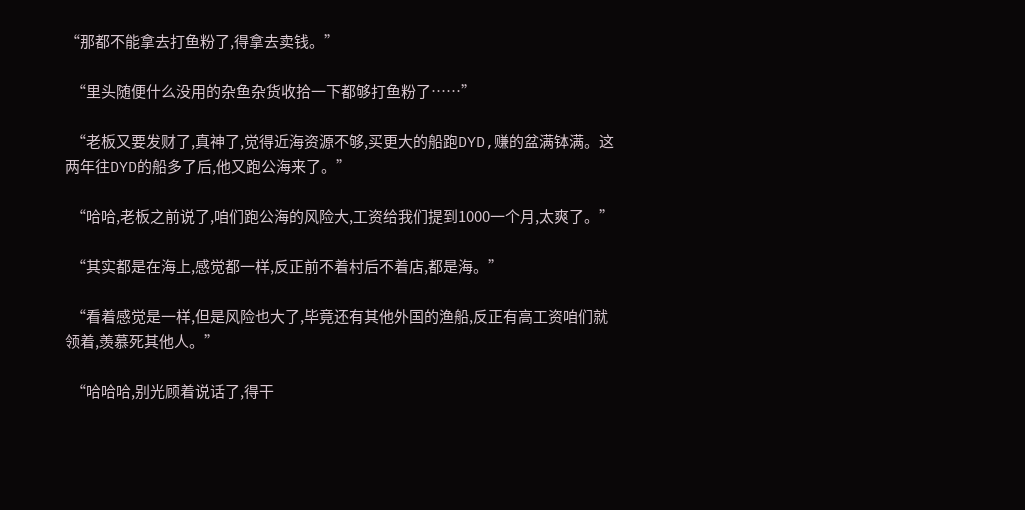“那都不能拿去打鱼粉了,得拿去卖钱。”

  “里头随便什么没用的杂鱼杂货收拾一下都够打鱼粉了……”

  “老板又要发财了,真神了,觉得近海资源不够,买更大的船跑DYD,赚的盆满钵满。这两年往DYD的船多了后,他又跑公海来了。”

  “哈哈,老板之前说了,咱们跑公海的风险大,工资给我们提到1000一个月,太爽了。”

  “其实都是在海上,感觉都一样,反正前不着村后不着店,都是海。”

  “看着感觉是一样,但是风险也大了,毕竟还有其他外国的渔船,反正有高工资咱们就领着,羡慕死其他人。”

  “哈哈哈,别光顾着说话了,得干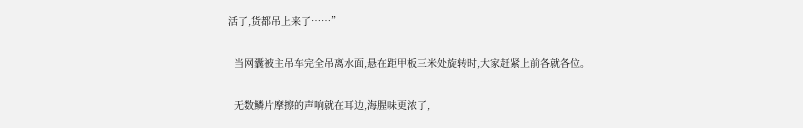活了,货都吊上来了……”

  当网囊被主吊车完全吊离水面,悬在距甲板三米处旋转时,大家赶紧上前各就各位。

  无数鳞片摩擦的声响就在耳边,海腥味更浓了,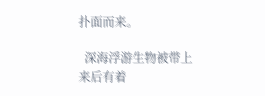扑面而来。

  深海浮游生物被带上来后有着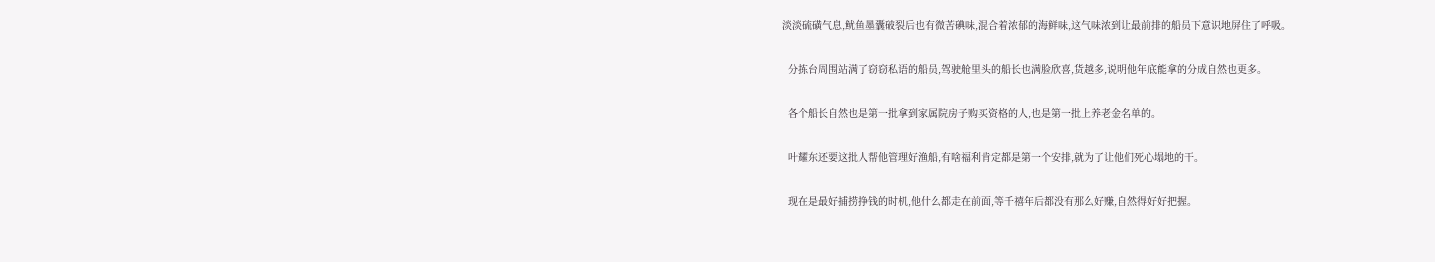淡淡硫磺气息,鱿鱼墨囊破裂后也有微苦碘味,混合着浓郁的海鲜味,这气味浓到让最前排的船员下意识地屏住了呼吸。

  分拣台周围站满了窃窃私语的船员,驾驶舱里头的船长也满脸欣喜,货越多,说明他年底能拿的分成自然也更多。

  各个船长自然也是第一批拿到家属院房子购买资格的人,也是第一批上养老金名单的。

  叶耀东还要这批人帮他管理好渔船,有啥福利肯定都是第一个安排,就为了让他们死心塌地的干。

  现在是最好捕捞挣钱的时机,他什么都走在前面,等千禧年后都没有那么好赚,自然得好好把握。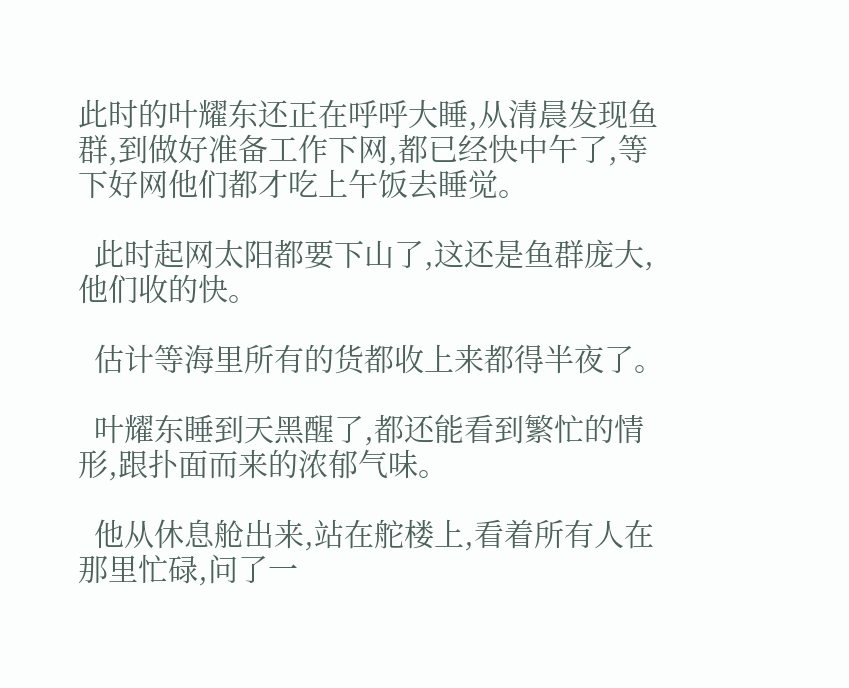此时的叶耀东还正在呼呼大睡,从清晨发现鱼群,到做好准备工作下网,都已经快中午了,等下好网他们都才吃上午饭去睡觉。

  此时起网太阳都要下山了,这还是鱼群庞大,他们收的快。

  估计等海里所有的货都收上来都得半夜了。

  叶耀东睡到天黑醒了,都还能看到繁忙的情形,跟扑面而来的浓郁气味。

  他从休息舱出来,站在舵楼上,看着所有人在那里忙碌,问了一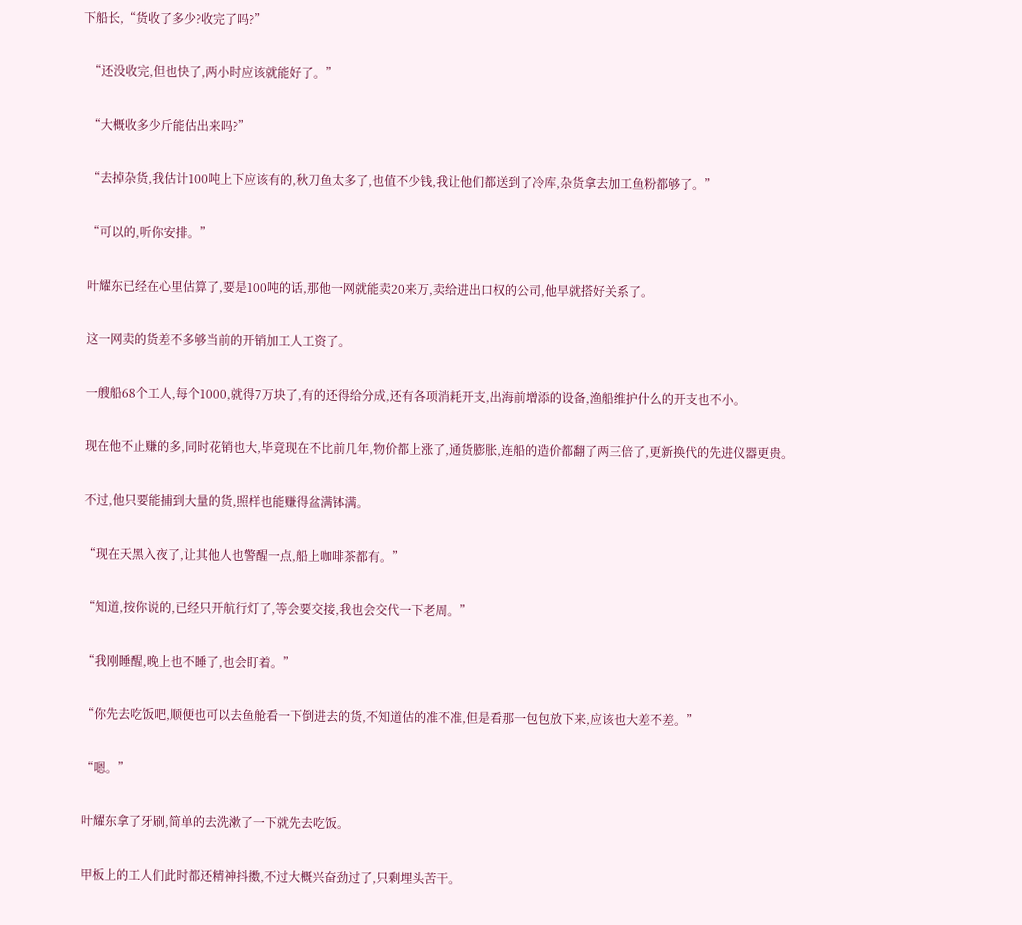下船长,“货收了多少?收完了吗?”

  “还没收完,但也快了,两小时应该就能好了。”

  “大概收多少斤能估出来吗?”

  “去掉杂货,我估计100吨上下应该有的,秋刀鱼太多了,也值不少钱,我让他们都送到了冷库,杂货拿去加工鱼粉都够了。”

  “可以的,听你安排。”

  叶耀东已经在心里估算了,要是100吨的话,那他一网就能卖20来万,卖给进出口权的公司,他早就搭好关系了。

  这一网卖的货差不多够当前的开销加工人工资了。

  一艘船68个工人,每个1000,就得7万块了,有的还得给分成,还有各项消耗开支,出海前增添的设备,渔船维护什么的开支也不小。

  现在他不止赚的多,同时花销也大,毕竟现在不比前几年,物价都上涨了,通货膨胀,连船的造价都翻了两三倍了,更新换代的先进仪器更贵。

  不过,他只要能捕到大量的货,照样也能赚得盆满钵满。

  “现在天黑入夜了,让其他人也警醒一点,船上咖啡茶都有。”

  “知道,按你说的,已经只开航行灯了,等会要交接,我也会交代一下老周。”

  “我刚睡醒,晚上也不睡了,也会盯着。”

  “你先去吃饭吧,顺便也可以去鱼舱看一下倒进去的货,不知道估的准不准,但是看那一包包放下来,应该也大差不差。”

  “嗯。”

  叶耀东拿了牙刷,简单的去洗漱了一下就先去吃饭。

  甲板上的工人们此时都还精神抖擞,不过大概兴奋劲过了,只剩埋头苦干。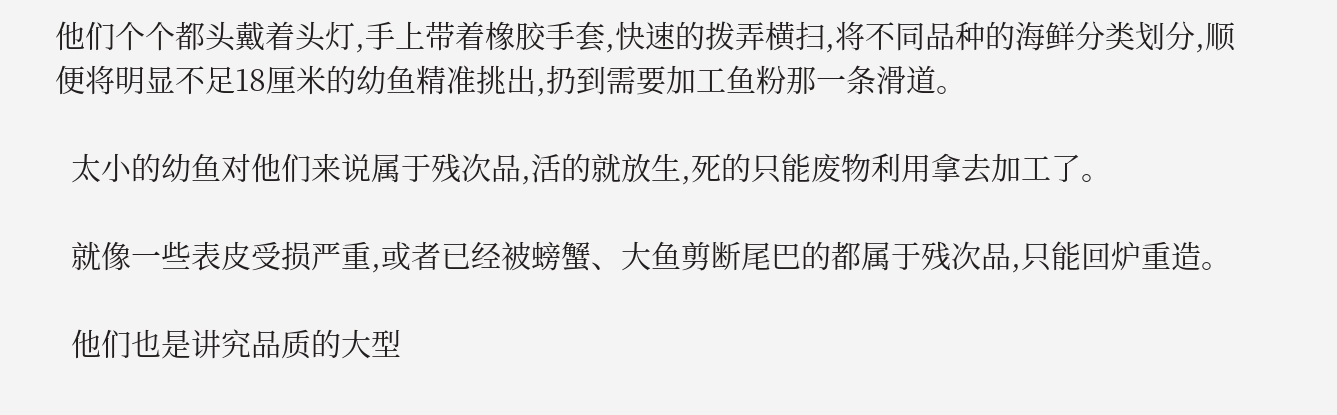他们个个都头戴着头灯,手上带着橡胶手套,快速的拨弄横扫,将不同品种的海鲜分类划分,顺便将明显不足18厘米的幼鱼精准挑出,扔到需要加工鱼粉那一条滑道。

  太小的幼鱼对他们来说属于残次品,活的就放生,死的只能废物利用拿去加工了。

  就像一些表皮受损严重,或者已经被螃蟹、大鱼剪断尾巴的都属于残次品,只能回炉重造。

  他们也是讲究品质的大型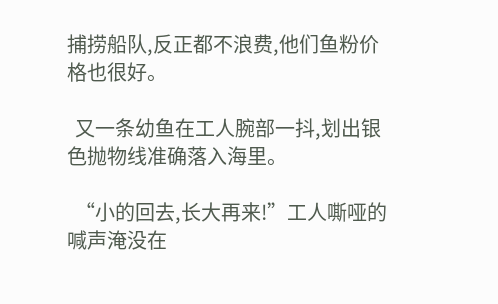捕捞船队,反正都不浪费,他们鱼粉价格也很好。

  又一条幼鱼在工人腕部一抖,划出银色抛物线准确落入海里。

  “小的回去,长大再来!”工人嘶哑的喊声淹没在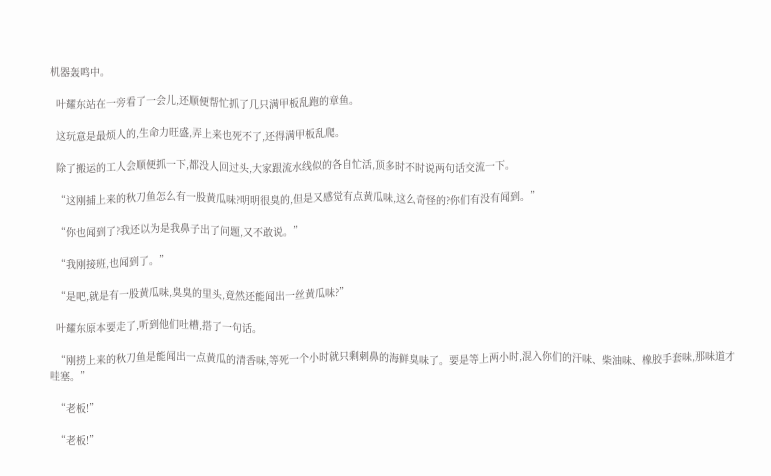机器轰鸣中。

  叶耀东站在一旁看了一会儿,还顺便帮忙抓了几只满甲板乱跑的章鱼。

  这玩意是最烦人的,生命力旺盛,弄上来也死不了,还得满甲板乱爬。

  除了搬运的工人会顺便抓一下,都没人回过头,大家跟流水线似的各自忙活,顶多时不时说两句话交流一下。

  “这刚捕上来的秋刀鱼怎么有一股黄瓜味?明明很臭的,但是又感觉有点黄瓜味,这么奇怪的?你们有没有闻到。”

  “你也闻到了?我还以为是我鼻子出了问题,又不敢说。”

  “我刚接班,也闻到了。”

  “是吧,就是有一股黄瓜味,臭臭的里头,竟然还能闻出一丝黄瓜味?”

  叶耀东原本要走了,听到他们吐槽,搭了一句话。

  “刚捞上来的秋刀鱼是能闻出一点黄瓜的清香味,等死一个小时就只剩刺鼻的海鲜臭味了。要是等上两小时,混入你们的汗味、柴油味、橡胶手套味,那味道才哇塞。”

  “老板!”

  “老板!”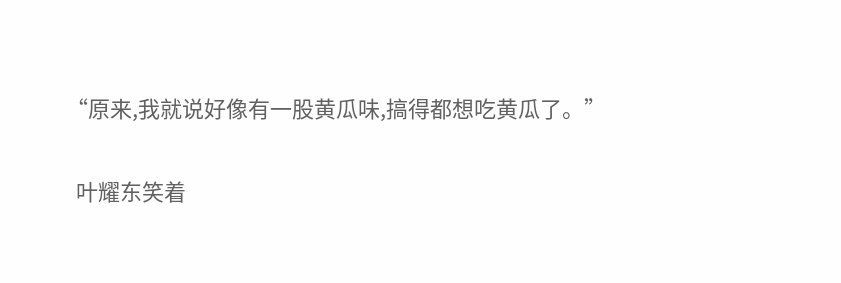“原来,我就说好像有一股黄瓜味,搞得都想吃黄瓜了。”

  叶耀东笑着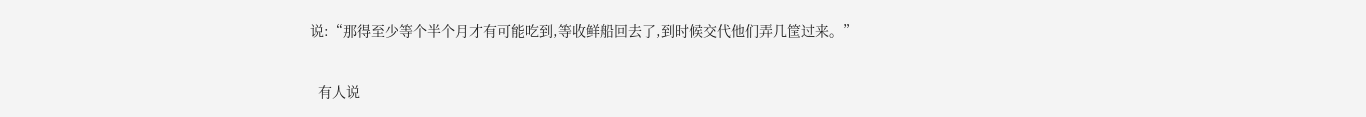说:“那得至少等个半个月才有可能吃到,等收鲜船回去了,到时候交代他们弄几筐过来。”

  有人说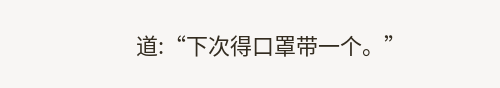道:“下次得口罩带一个。”